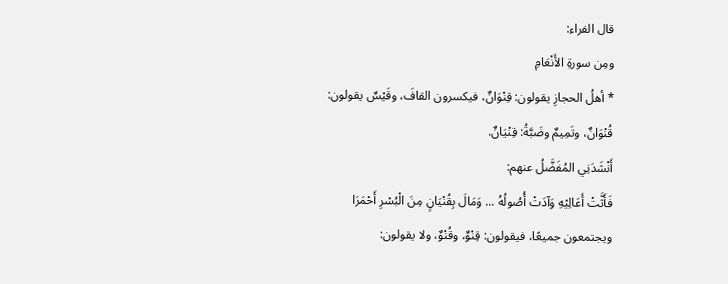قال الفراء:
ومِن سورةِ الأَنْعَامِ
* أهلُ الحجازِ يقولون: قِنْوَانٌ، فيكسرون القافَ، وقَيْسٌ يقولون: قُنْوَانٌ، وتَمِيمٌ وضَبَّةُ: قِنْيَانٌ.
أَنْشَدَنِي المُفَضَّلُ عنهم:
فَأَثَّتْ أَعَالِيْهِ وَآدَتْ أُصُولُهُ ... وَمَالَ بِقُنْيَانٍ مِنَ الْبُسْرِ أَحْمَرَا
ويجتمعون جميعًا، فيقولون: قِنْوٌ، وقُنْوٌ، ولا يقولون: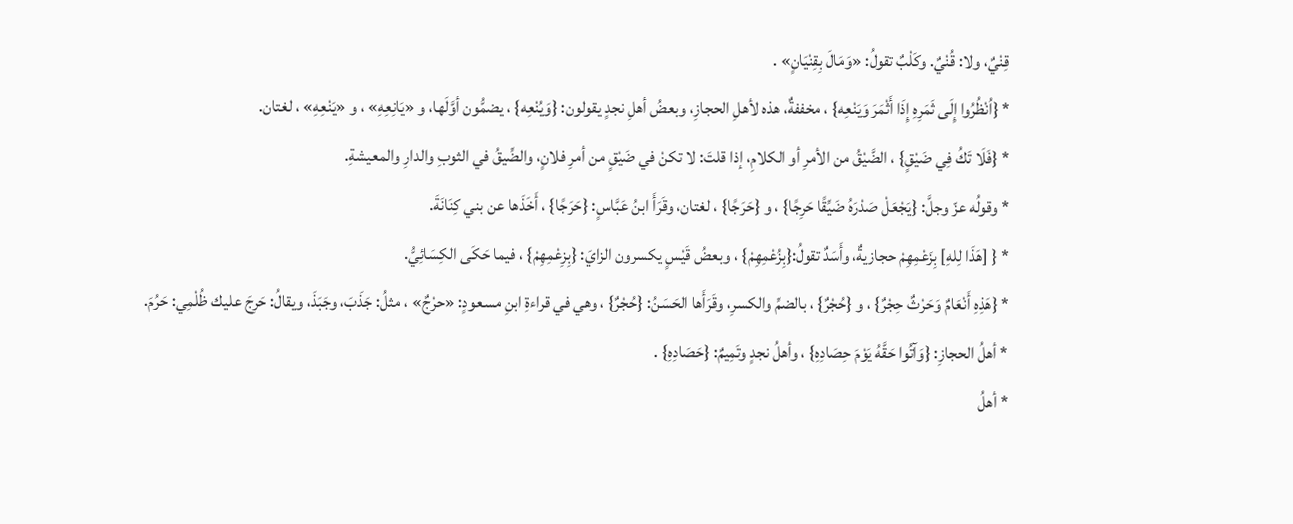قِنْيٌ، ولا: قُنْيٌ. وكَلْبٌ تقولُ: «وَمَالَ بِقِنْيَانٍ» .
* {اُنْظُرُوا إِلَى ثَمَرِهِ إِذَا أَثْمَرَ وَيَنْعِه} ، مخففةٌ، هذه لأهلِ الحجازِ، وبعضُ أهلِ نجدٍ يقولون: {وَيُنْعِه} ، يضمُّون أوَّلَها، و «يَانِعِهِ» ، و «يَنْعِهِ» ، لغتان.
* {فَلَا تَكُ فِي ضَيْقٍ} ، الضَّيْقُ من الأمرِ أو الكلامِ، إذا قلتَ: لا تكنْ في ضَيْقٍ من أمرِ فلانٍ، والضِّيقُ في الثوبِ والدارِ والمعيشةِ.
* وقولُه عزّ وجلَّ: {يَجْعَلْ صَدْرَهُ ضَيِّقًا حَرِجًا} ، و {حَرَجًا} ، لغتان، وقَرَأَ ابنُ عَبَّاسٍ: {حَرَجًا} ، أَخَذَها عن بني كِنَانَةَ.
* { [هَذَا لِلهِ] بِزَعْمِهِمْ حجازيةٌ، وأَسَدٌ تقولُ:{بِزُعْمِهِمْ} ، وبعضُ قَيْسٍ يكسرون الزايَ: {بِزِعْمِهِمْ} ، فيما حَكَى الكِسَائِيُّ.
* {هَذِهِ أَنْعَامٌ وَحَرْثٌ حِجْرٌ} ، و {حُجْرٌ} ، بالضمِّ والكسرِ، وقَرَأَها الحَسَنُ: {حُجْرٌ} ، وهي في قراءةِ ابنِ مسعودٍ: «حرْجٌ» ، مثلُ: جَذَبَ، وجَبَذَ، ويقالُ: حَرِجَ عليك ظُلْمِي: حَرُمَ.
* أهلُ الحجازِ: {وَآتُوا حَقَّهُ يَوْمَ حِصَادِهِ} ، وأهلُ نجدٍ وتَمِيمٌ: {حَصَادِهِ} .
* أهلُ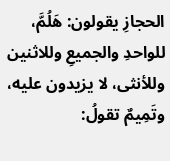الحجازِ يقولون: هَلُمَّ، للواحدِ والجميعِ وللاثنين وللأنثى، لا يزيدون عليه، وتَمِيمٌ تقولُ: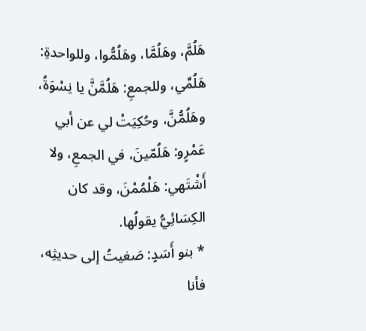هَلُمَّ، وهَلُمَّا، وهَلُمُّوا، وللواحدةِ: هَلُمِّي، وللجمعِ: هَلُمَّنَّ يا نِسْوَةُ، وهَلُمُّنَّ، وحُكِيَتْ لي عن أبي عَمْرٍو: هَلُمّينَ، في الجمعِ، ولا أَشْتَهي: هَلْمُمْنَ، وقد كان الكِسَائِيُّ يقولُها.
* بنو أَسَدٍ: صَغيتُ إلى حديثِه، فأنا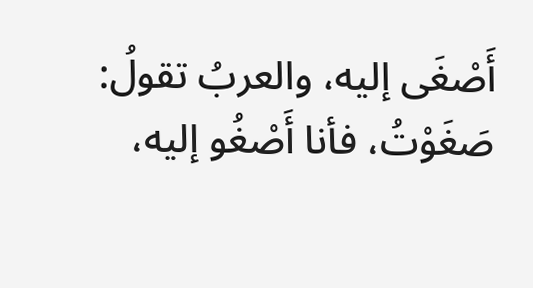أَصْغَى إليه، والعربُ تقولُ: صَغَوْتُ، فأنا أَصْغُو إليه،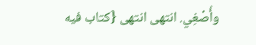وأُصْغِي. انتهى انتهى {كتاب فيه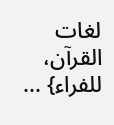لغات القرآن، للفراء} ...